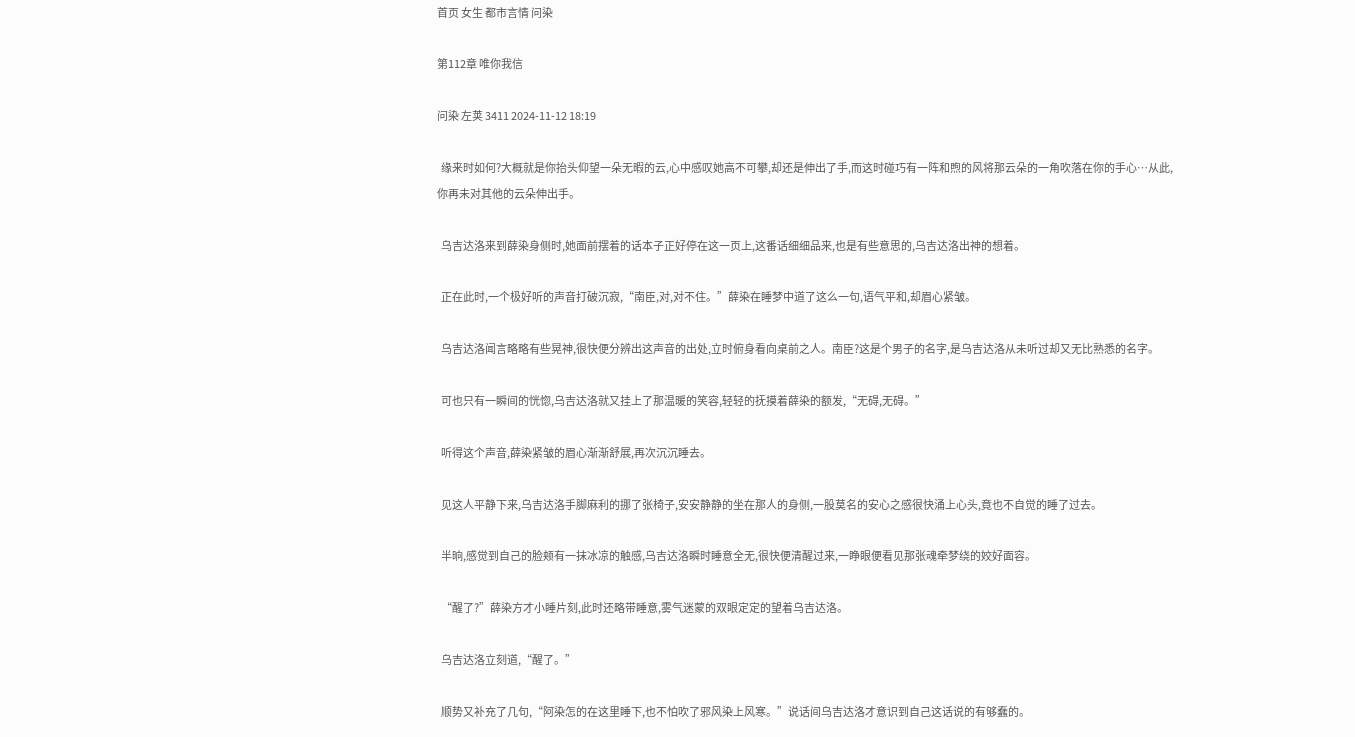首页 女生 都市言情 问染

第112章 唯你我信

问染 左荚 3411 2024-11-12 18:19

  缘来时如何?大概就是你抬头仰望一朵无暇的云,心中感叹她高不可攀,却还是伸出了手,而这时碰巧有一阵和煦的风将那云朵的一角吹落在你的手心…从此,你再未对其他的云朵伸出手。

  乌吉达洛来到薛染身侧时,她面前摆着的话本子正好停在这一页上,这番话细细品来,也是有些意思的,乌吉达洛出神的想着。

  正在此时,一个极好听的声音打破沉寂,“南臣,对,对不住。”薛染在睡梦中道了这么一句,语气平和,却眉心紧皱。

  乌吉达洛闻言略略有些晃神,很快便分辨出这声音的出处,立时俯身看向桌前之人。南臣?这是个男子的名字,是乌吉达洛从未听过却又无比熟悉的名字。

  可也只有一瞬间的恍惚,乌吉达洛就又挂上了那温暖的笑容,轻轻的抚摸着薛染的额发,“无碍,无碍。”

  听得这个声音,薛染紧皱的眉心渐渐舒展,再次沉沉睡去。

  见这人平静下来,乌吉达洛手脚麻利的挪了张椅子,安安静静的坐在那人的身侧,一股莫名的安心之感很快涌上心头,竟也不自觉的睡了过去。

  半晌,感觉到自己的脸颊有一抹冰凉的触感,乌吉达洛瞬时睡意全无,很快便清醒过来,一睁眼便看见那张魂牵梦绕的姣好面容。

  “醒了?”薛染方才小睡片刻,此时还略带睡意,雾气迷蒙的双眼定定的望着乌吉达洛。

  乌吉达洛立刻道,“醒了。”

  顺势又补充了几句,“阿染怎的在这里睡下,也不怕吹了邪风染上风寒。”说话间乌吉达洛才意识到自己这话说的有够蠢的。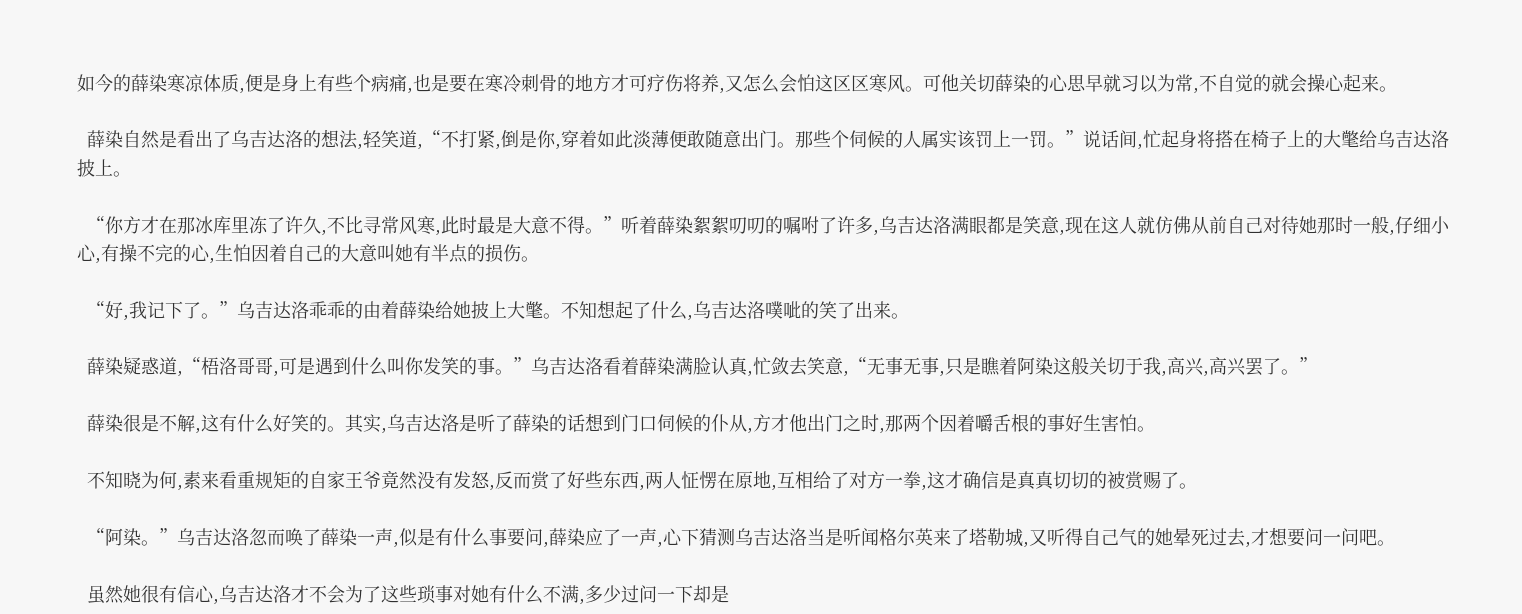如今的薛染寒凉体质,便是身上有些个病痛,也是要在寒冷刺骨的地方才可疗伤将养,又怎么会怕这区区寒风。可他关切薛染的心思早就习以为常,不自觉的就会操心起来。

  薛染自然是看出了乌吉达洛的想法,轻笑道,“不打紧,倒是你,穿着如此淡薄便敢随意出门。那些个伺候的人属实该罚上一罚。”说话间,忙起身将搭在椅子上的大氅给乌吉达洛披上。

  “你方才在那冰库里冻了许久,不比寻常风寒,此时最是大意不得。”听着薛染絮絮叨叨的嘱咐了许多,乌吉达洛满眼都是笑意,现在这人就仿佛从前自己对待她那时一般,仔细小心,有操不完的心,生怕因着自己的大意叫她有半点的损伤。

  “好,我记下了。”乌吉达洛乖乖的由着薛染给她披上大氅。不知想起了什么,乌吉达洛噗呲的笑了出来。

  薛染疑惑道,“梧洛哥哥,可是遇到什么叫你发笑的事。”乌吉达洛看着薛染满脸认真,忙敛去笑意,“无事无事,只是瞧着阿染这般关切于我,高兴,高兴罢了。”

  薛染很是不解,这有什么好笑的。其实,乌吉达洛是听了薛染的话想到门口伺候的仆从,方才他出门之时,那两个因着嚼舌根的事好生害怕。

  不知晓为何,素来看重规矩的自家王爷竟然没有发怒,反而赏了好些东西,两人怔愣在原地,互相给了对方一拳,这才确信是真真切切的被赏赐了。

  “阿染。”乌吉达洛忽而唤了薛染一声,似是有什么事要问,薛染应了一声,心下猜测乌吉达洛当是听闻格尔英来了塔勒城,又听得自己气的她晕死过去,才想要问一问吧。

  虽然她很有信心,乌吉达洛才不会为了这些琐事对她有什么不满,多少过问一下却是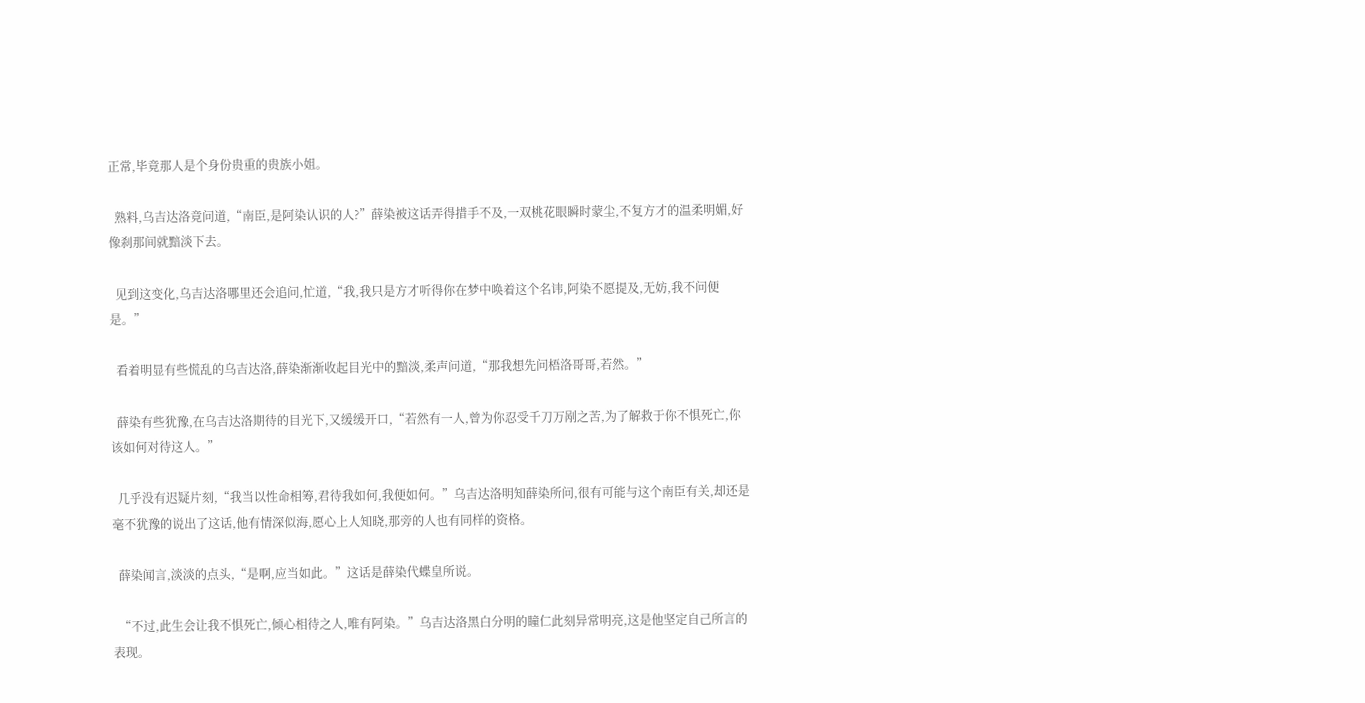正常,毕竟那人是个身份贵重的贵族小姐。

  熟料,乌吉达洛竟问道,“南臣,是阿染认识的人?”薛染被这话弄得措手不及,一双桃花眼瞬时蒙尘,不复方才的温柔明媚,好像刹那间就黯淡下去。

  见到这变化,乌吉达洛哪里还会追问,忙道,“我,我只是方才听得你在梦中唤着这个名讳,阿染不愿提及,无妨,我不问便是。”

  看着明显有些慌乱的乌吉达洛,薛染渐渐收起目光中的黯淡,柔声问道,“那我想先问梧洛哥哥,若然。”

  薛染有些犹豫,在乌吉达洛期待的目光下,又缓缓开口,“若然有一人,曾为你忍受千刀万剐之苦,为了解救于你不惧死亡,你该如何对待这人。”

  几乎没有迟疑片刻,“我当以性命相筹,君待我如何,我便如何。”乌吉达洛明知薛染所问,很有可能与这个南臣有关,却还是毫不犹豫的说出了这话,他有情深似海,愿心上人知晓,那旁的人也有同样的资格。

  薛染闻言,淡淡的点头,“是啊,应当如此。”这话是薛染代蝶皇所说。

  “不过,此生会让我不惧死亡,倾心相待之人,唯有阿染。”乌吉达洛黑白分明的瞳仁此刻异常明亮,这是他坚定自己所言的表现。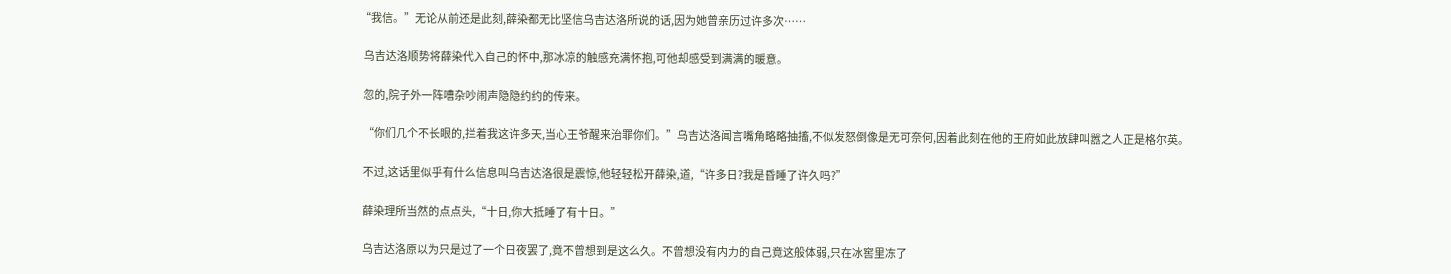“我信。”无论从前还是此刻,薛染都无比坚信乌吉达洛所说的话,因为她曾亲历过许多次……

  乌吉达洛顺势将薛染代入自己的怀中,那冰凉的触感充满怀抱,可他却感受到满满的暖意。

  忽的,院子外一阵嘈杂吵闹声隐隐约约的传来。

  “你们几个不长眼的,拦着我这许多天,当心王爷醒来治罪你们。”乌吉达洛闻言嘴角略略抽搐,不似发怒倒像是无可奈何,因着此刻在他的王府如此放肆叫嚣之人正是格尔英。

  不过,这话里似乎有什么信息叫乌吉达洛很是震惊,他轻轻松开薛染,道,“许多日?我是昏睡了许久吗?”

  薛染理所当然的点点头,“十日,你大抵睡了有十日。”

  乌吉达洛原以为只是过了一个日夜罢了,竟不曾想到是这么久。不曾想没有内力的自己竟这般体弱,只在冰窖里冻了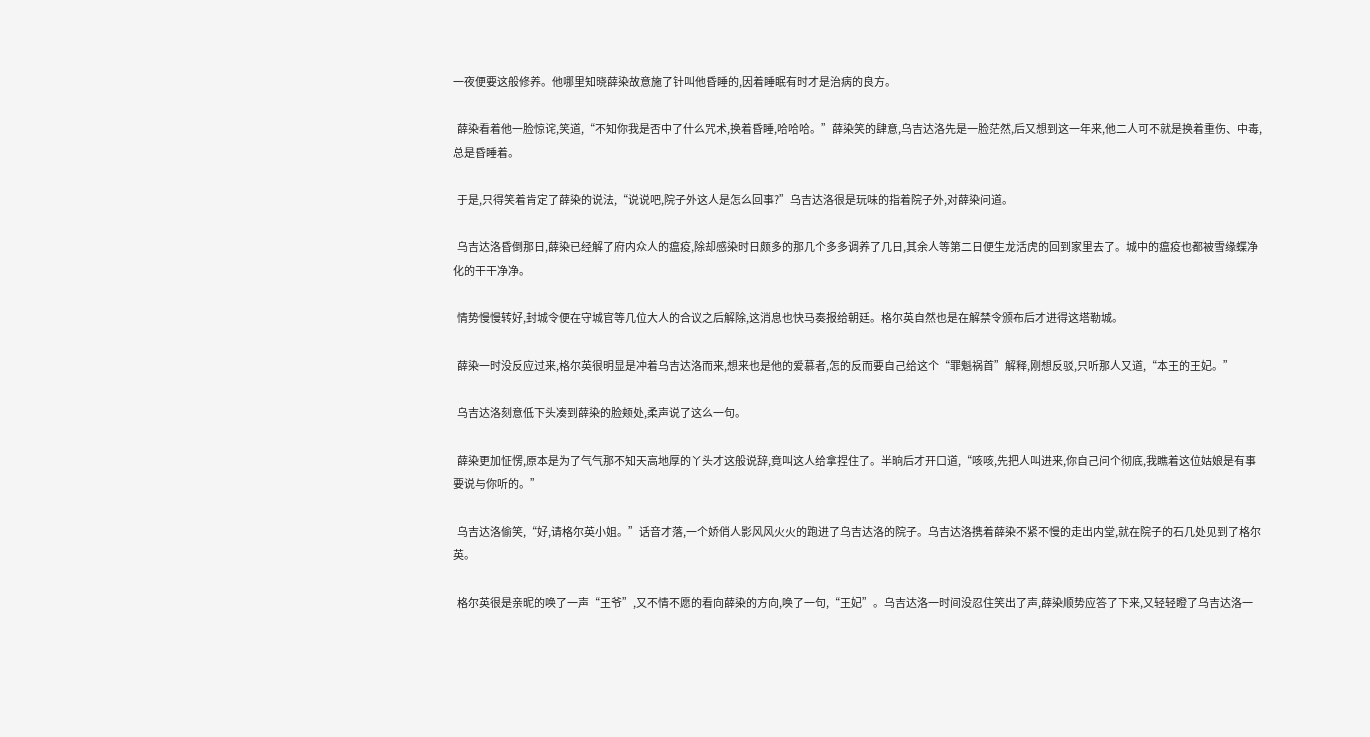一夜便要这般修养。他哪里知晓薛染故意施了针叫他昏睡的,因着睡眠有时才是治病的良方。

  薛染看着他一脸惊诧,笑道,“不知你我是否中了什么咒术,换着昏睡,哈哈哈。”薛染笑的肆意,乌吉达洛先是一脸茫然,后又想到这一年来,他二人可不就是换着重伤、中毒,总是昏睡着。

  于是,只得笑着肯定了薛染的说法,“说说吧,院子外这人是怎么回事?”乌吉达洛很是玩味的指着院子外,对薛染问道。

  乌吉达洛昏倒那日,薛染已经解了府内众人的瘟疫,除却感染时日颇多的那几个多多调养了几日,其余人等第二日便生龙活虎的回到家里去了。城中的瘟疫也都被雪缘蝶净化的干干净净。

  情势慢慢转好,封城令便在守城官等几位大人的合议之后解除,这消息也快马奏报给朝廷。格尔英自然也是在解禁令颁布后才进得这塔勒城。

  薛染一时没反应过来,格尔英很明显是冲着乌吉达洛而来,想来也是他的爱慕者,怎的反而要自己给这个“罪魁祸首”解释,刚想反驳,只听那人又道,“本王的王妃。”

  乌吉达洛刻意低下头凑到薛染的脸颊处,柔声说了这么一句。

  薛染更加怔愣,原本是为了气气那不知天高地厚的丫头才这般说辞,竟叫这人给拿捏住了。半晌后才开口道,“咳咳,先把人叫进来,你自己问个彻底,我瞧着这位姑娘是有事要说与你听的。”

  乌吉达洛偷笑,“好,请格尔英小姐。”话音才落,一个娇俏人影风风火火的跑进了乌吉达洛的院子。乌吉达洛携着薛染不紧不慢的走出内堂,就在院子的石几处见到了格尔英。

  格尔英很是亲昵的唤了一声“王爷”,又不情不愿的看向薛染的方向,唤了一句,“王妃”。乌吉达洛一时间没忍住笑出了声,薛染顺势应答了下来,又轻轻瞪了乌吉达洛一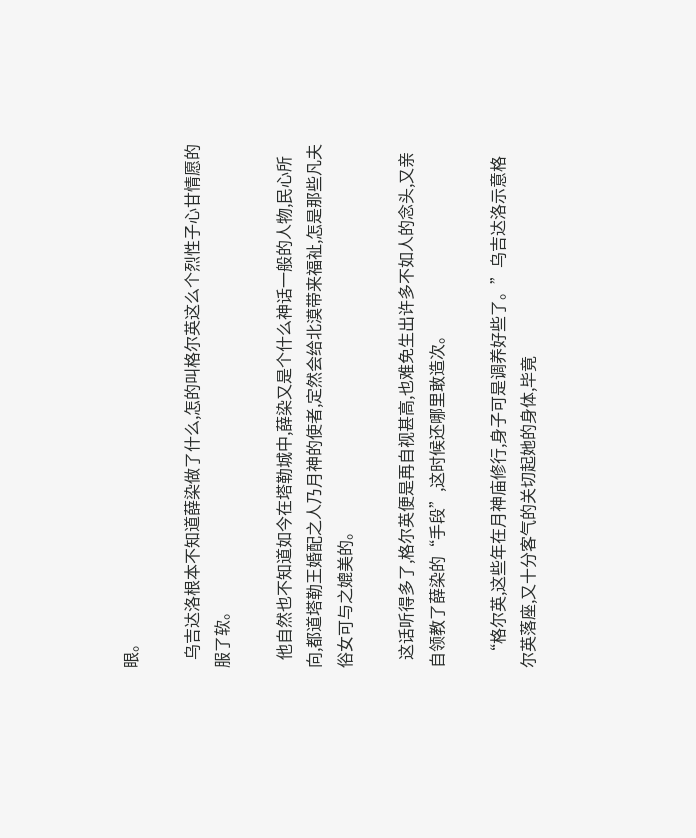眼。

  乌吉达洛根本不知道薛染做了什么,怎的叫格尔英这么个烈性子心甘情愿的服了软。

  他自然也不知道如今在塔勒城中,薛染又是个什么神话一般的人物,民心所向,都道塔勒王婚配之人乃月神的使者,定然会给北漠带来福祉,怎是那些凡夫俗女可与之媲美的。

  这话听得多了,格尔英便是再自视甚高,也难免生出许多不如人的念头,又亲自领教了薛染的“手段”,这时候还哪里敢造次。

  “格尔英,这些年在月神庙修行,身子可是调养好些了。”乌吉达洛示意格尔英落座,又十分客气的关切起她的身体,毕竟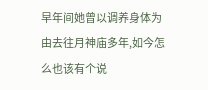早年间她曾以调养身体为由去往月神庙多年,如今怎么也该有个说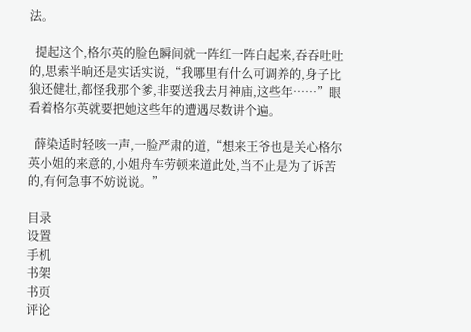法。

  提起这个,格尔英的脸色瞬间就一阵红一阵白起来,吞吞吐吐的,思索半晌还是实话实说,“我哪里有什么可调养的,身子比狼还健壮,都怪我那个爹,非要送我去月神庙,这些年……”眼看着格尔英就要把她这些年的遭遇尽数讲个遍。

  薛染适时轻咳一声,一脸严肃的道,“想来王爷也是关心格尔英小姐的来意的,小姐舟车劳顿来道此处,当不止是为了诉苦的,有何急事不妨说说。”

目录
设置
手机
书架
书页
评论